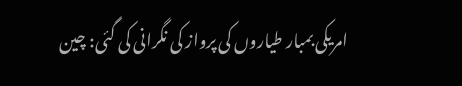امریکی بمبار طیاروں کی پرواز کی نگرانی کی گئی: چین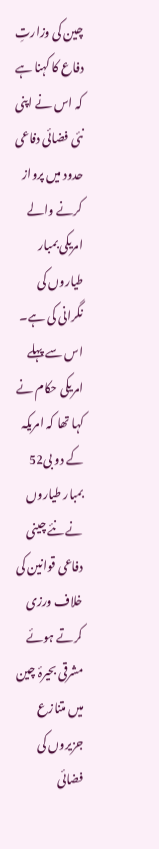چین کی وزارتِ دفاع کا کہنا ہے کہ اس نے اپنی نئی فضائی دفاعی حدود میں پرواز کرنے والے امریکی بمبار طیاروں کی نگرانی کی ہے۔
اس سے پہلے امریکی حکام نے کہا تھا کہ امریکہ کے دو بی52 بمبار طیاروں نے نئے چینی دفاعی قوانین کی خلاف ورزی کرتے ہوئے مشرقی بحیرۂ چین میں متنازع جزیروں کی فضائی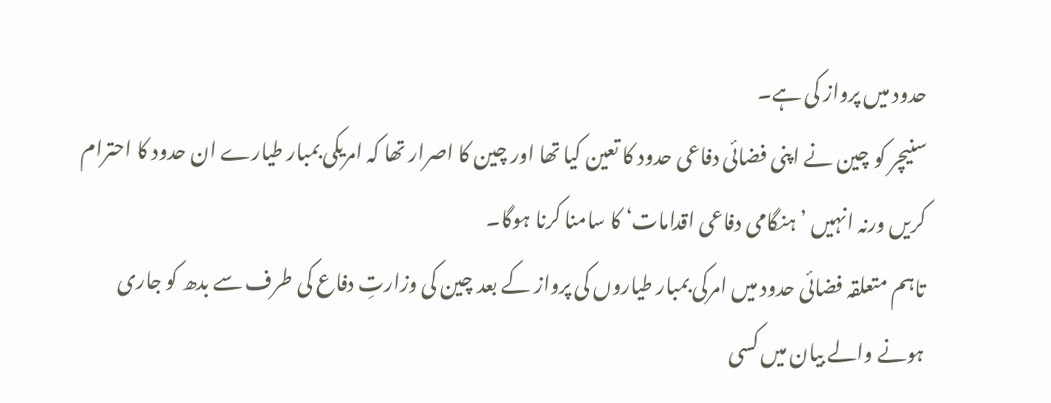حدود میں پرواز کی ہے۔
سنیچر کو چین نے اپنی فضائی دفاعی حدود کا تعین کیا تھا اور چین کا اصرار تھا کہ امریکی بمبار طیارے ان حدود کا احترام کریں ورنہ انہیں ’ہنگامی دفاعی اقدامات‘ کا سامنا کرنا ہوگا۔
تاہم متعلقہ فضائی حدود میں امرکی بمبار طیاروں کی پرواز کے بعد چین کی وزارتِ دفاع کی طرف سے بدھ کو جاری ہونے والے بیان میں کسی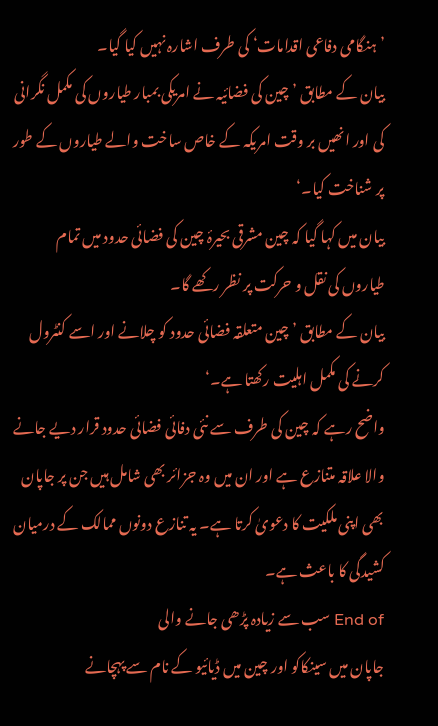’ہنگامی دفاعی اقدامات‘ کی طرف اشارہ نہیں کیا گیا۔
بیان کے مطابق ’چین کی فضائیہ نے امریکی بمبار طیاروں کی مکمل نگرانی کی اور انھیں بر وقت امریکہ کے خاص ساخت والے طیاروں کے طور پر شناخت کیا۔‘
بیان میں کہا گیا کہ چین مشرقی بحیرۂ چین کی فضائی حدود میں تمام طیاروں کی نقل و حرکت پر نظر رکھے گا۔
بیان کے مطابق ’چین متعلقہ فضائی حدود کو چلانے اور اسے کنٹرول کرنے کی مکمل اہلیت رکھتا ہے۔‘
واضح رہے کہ چین کی طرف سے نئی دفائی فضائی حدود قرار دیے جانے والا علاقہ متنازع ہے اور ان میں وہ جزائر بھی شامل ہیں جن پر جاپان بھی اپنی ملکیت کا دعویٰ کرتا ہے۔ یہ تنازع دونوں ممالک کے درمیان کشیدگی کا باعث ہے۔
End of سب سے زیادہ پڑھی جانے والی
جاپان میں سینکاکو اور چین میں ڈیائیو کے نام سے پہچانے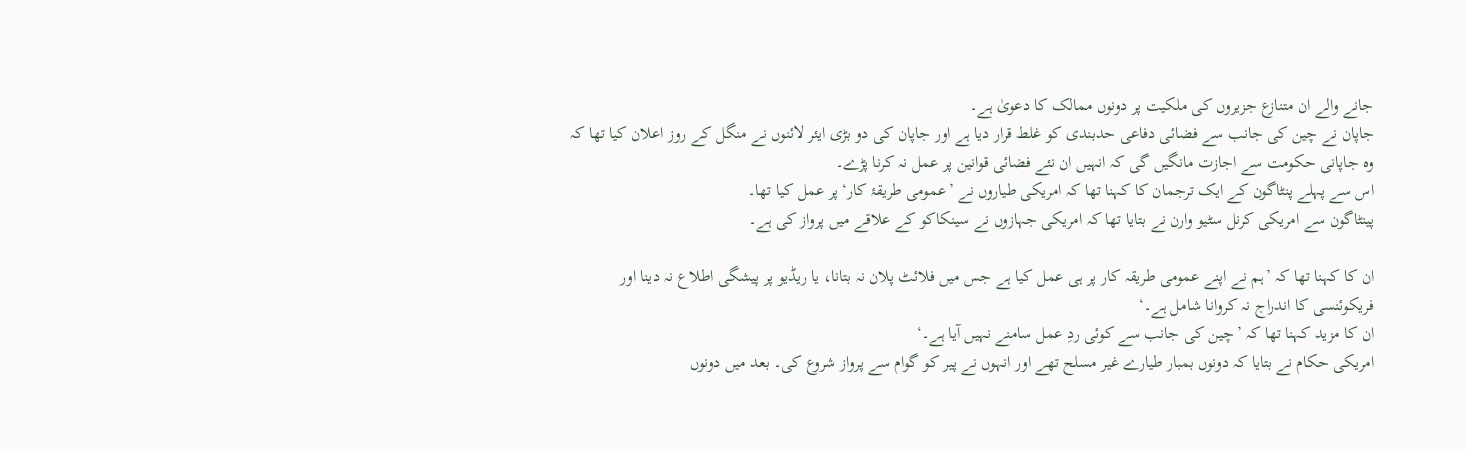جانے والے ان متنازع جزیروں کی ملکیت پر دونوں ممالک کا دعویٰ ہے۔
جاپان نے چین کی جانب سے فضائی دفاعی حدبندی کو غلط قرار دیا ہے اور جاپان کی دو بڑی ایئر لائنوں نے منگل کے روز اعلان کیا تھا کہ وہ جاپانی حکومت سے اجازت مانگیں گی کہ انہیں ان نئے فضائی قوانین پر عمل نہ کرنا پڑے۔
اس سے پہلے پنٹاگون کے ایک ترجمان کا کہنا تھا کہ امریکی طیاروں نے ’عمومی طریقۂ کار‘ پر عمل کیا تھا۔
پینٹاگون سے امریکی کرنل سٹیو وارن نے بتایا تھا کہ امریکی جہازوں نے سینکاکو کے علاقے میں پرواز کی ہے۔

ان کا کہنا تھا کہ ’ہم نے اپنے عمومی طریقہ کار پر ہی عمل کیا ہے جس میں فلائٹ پلان نہ بتانا، یا ریڈیو پر پیشگی اطلاع نہ دینا اور فریکوئنسی کا اندراج نہ کروانا شامل ہے۔‘
ان کا مزید کہنا تھا کہ ’چین کی جانب سے کوئی ردِ عمل سامنے نہیں آیا ہے۔‘
امریکی حکام نے بتایا کہ دونوں بمبار طیارے غیر مسلح تھے اور انہوں نے پیر کو گوام سے پرواز شروع کی۔ بعد میں دونوں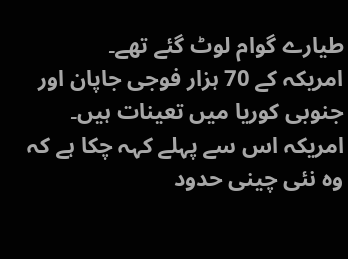طیارے گوام لوٹ گئے تھے۔
امریکہ کے 70 ہزار فوجی جاپان اور جنوبی کوریا میں تعینات ہیں۔ امریکہ اس سے پہلے کہہ چکا ہے کہ وہ نئی چینی حدود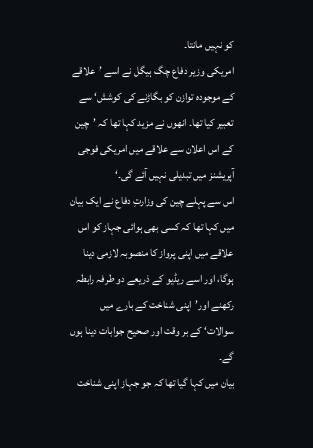کو نہیں مانتا۔
امریکی وزیر دفاع چگ ہیگل نے اسے ’علاقے کے موجودہ توازن کو بگاڑنے کی کوشش‘ سے تعبیر کیا تھا۔ انھوں نے مزید کہا تھا کہ ’چین کے اس اعلان سے علاقے میں امریکی فوجی آپریشنز میں تبدیلی نہیں آئے گی۔‘
اس سے پہلے چین کی وزارتِ دفاع نے ایک بیان میں کہا تھا کہ کسی بھی ہوائی جہاز کو اس علاقے میں اپنی پرواز کا منصوبہ لازمی دینا ہوگا، اور اسے ریڈیو کے ذریعے دو طرفہ رابطہ رکھنے اور’اپنی شناخت کے بارے میں سوالات‘ کے بر وقت اور صحیح جوابات دینا ہوں گے۔
بیان میں کہا گیا تھا کہ جو جہاز اپنی شناخت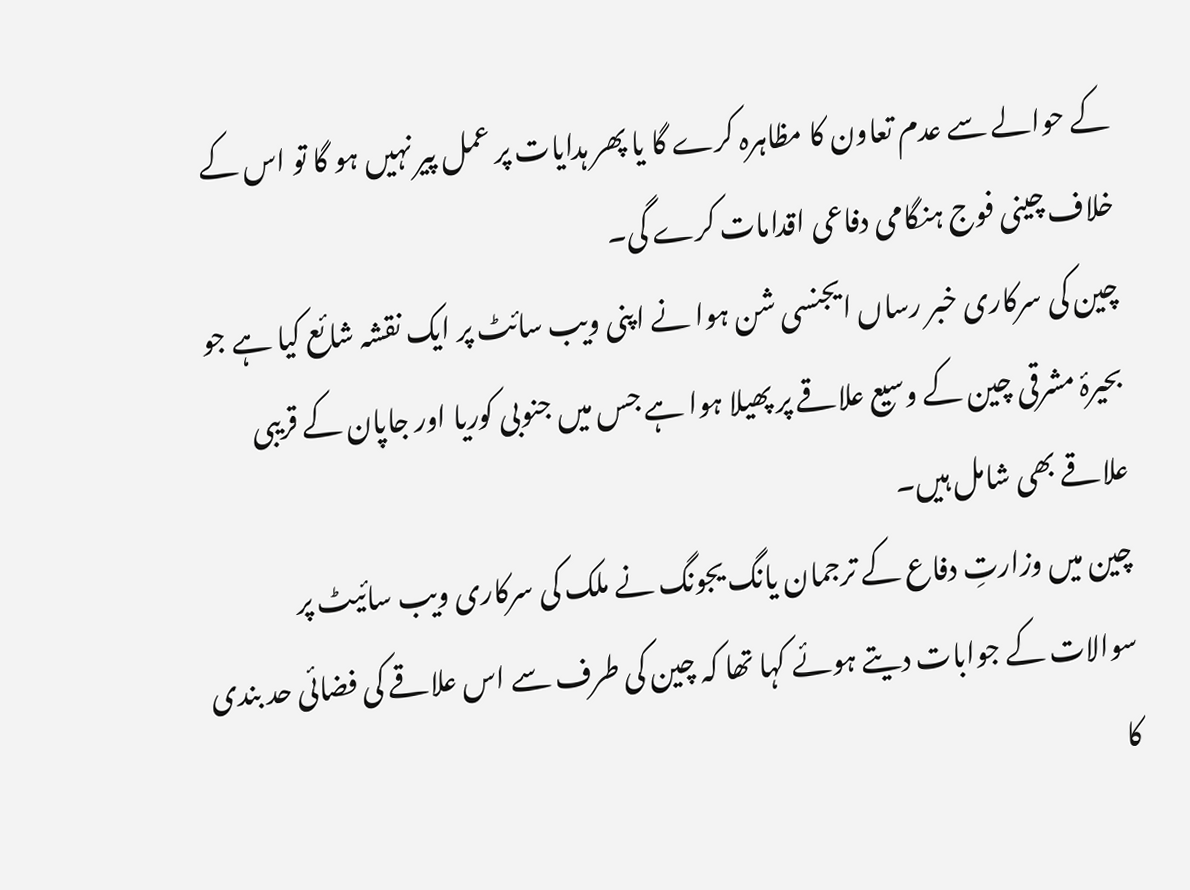کے حوالے سے عدم تعاون کا مظاہرہ کرے گا یا پھر ہدایات پر عمل پیر نہیں ہو گا تو اس کے خلاف چینی فوج ہنگامی دفاعی اقدامات کرے گی۔
چین کی سرکاری خبر رساں ایجنسی شن ہوا نے اپنی ویب سائٹ پر ایک نقشہ شائع کیا ہے جو بحیرۂ مشرقی چین کے وسیع علاقے پر پھیلا ہوا ہے جس میں جنوبی کوریا اور جاپان کے قریبی علاقے بھی شامل ہیں۔
چین میں وزارتِ دفاع کے ترجمان یانگ یجونگ نے ملک کی سرکاری ویب سائیٹ پر سوالات کے جوابات دیتے ہوئے کہا تھا کہ چین کی طرف سے اس علاقے کی فضائی حد بندی کا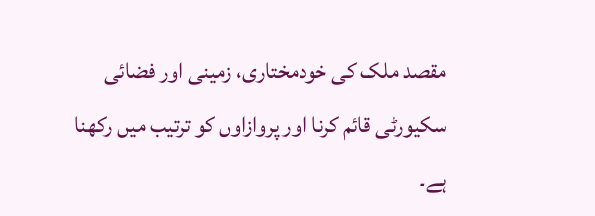مقصد ملک کی خودمختاری، زمینی اور فضائی سکیورٹی قائم کرنا اور پروازاوں کو ترتیب میں رکھنا ہے۔